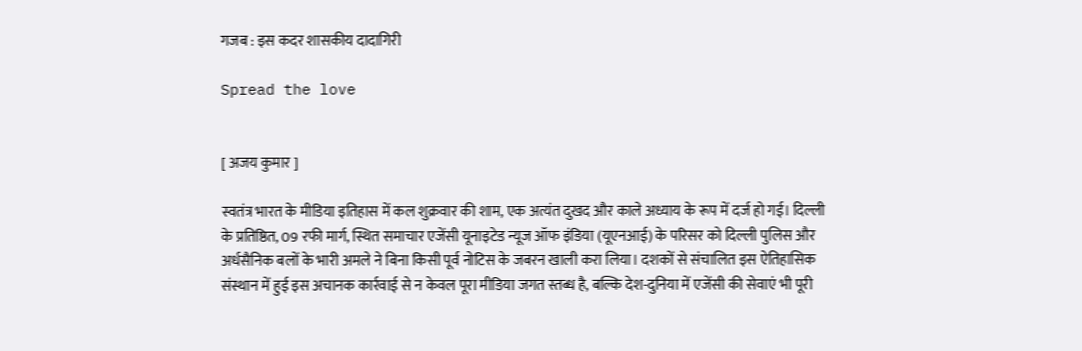गजब : इस कदर शासकीय दादागिरी

Spread the love


[ अजय कुमार ]

स्वतंत्र भारत के मीडिया इतिहास में कल शुक्रवार की शाम, एक अत्यंत दुखद और काले अध्याय के रूप में दर्ज हो गई। दिल्ली के प्रतिष्ठित, 09 रफी मार्ग, स्थित समाचार एजेंसी यूनाइटेड न्यूज ऑफ इंडिया (यूएनआई) के परिसर को दिल्ली पुलिस और अर्धसैनिक बलों के भारी अमले ने बिना किसी पूर्व नोटिस के जबरन खाली करा लिया। दशकों से संचालित इस ऐतिहासिक संस्थान में हुई इस अचानक कार्रवाई से न केवल पूरा मीडिया जगत स्तब्ध है, बल्कि देश-दुनिया में एजेंसी की सेवाएं भी पूरी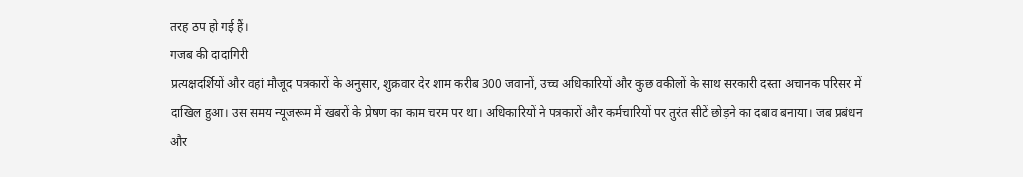तरह ठप हो गई हैं।
गजब की दादागिरी
प्रत्यक्षदर्शियों और वहां मौजूद पत्रकारों के अनुसार, शुक्रवार देर शाम करीब 300 जवानों, उच्च अधिकारियों और कुछ वकीलों के साथ सरकारी दस्ता अचानक परिसर में दाखिल हुआ। उस समय न्यूजरूम में खबरों के प्रेषण का काम चरम पर था। अधिकारियों ने पत्रकारों और कर्मचारियों पर तुरंत सीटें छोड़ने का दबाव बनाया। जब प्रबंधन और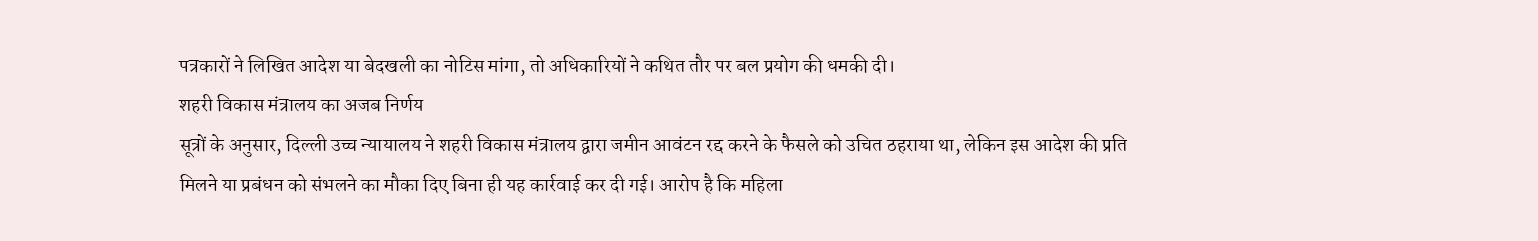पत्रकारों ने लिखित आदेश या बेदखली का नोटिस मांगा, तो अधिकारियों ने कथित तौर पर बल प्रयोग की धमकी दी।
शहरी विकास मंत्रालय का अजब निर्णय
सूत्रों के अनुसार, दिल्ली उच्च न्यायालय ने शहरी विकास मंत्रालय द्वारा जमीन आवंटन रद्द करने के फैसले को उचित ठहराया था, लेकिन इस आदेश की प्रति मिलने या प्रबंधन को संभलने का मौका दिए बिना ही यह कार्रवाई कर दी गई। आरोप है कि महिला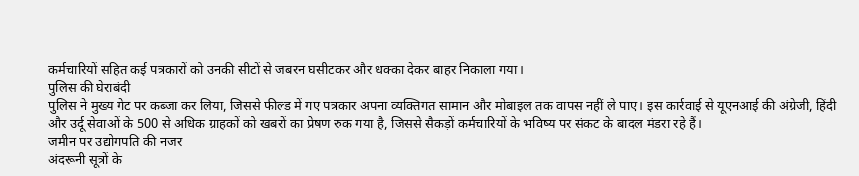कर्मचारियों सहित कई पत्रकारों को उनकी सीटों से जबरन घसीटकर और धक्का देकर बाहर निकाला गया।
पुलिस की घेराबंदी
पुलिस ने मुख्य गेट पर कब्जा कर लिया, जिससे फील्ड में गए पत्रकार अपना व्यक्तिगत सामान और मोबाइल तक वापस नहीं ले पाए। इस कार्रवाई से यूएनआई की अंग्रेजी, हिंदी और उर्दू सेवाओं के 500 से अधिक ग्राहकों को खबरों का प्रेषण रुक गया है, जिससे सैकड़ों कर्मचारियों के भविष्य पर संकट के बादल मंडरा रहे हैं।
जमीन पर उद्योगपति की नजर
अंदरूनी सूत्रों के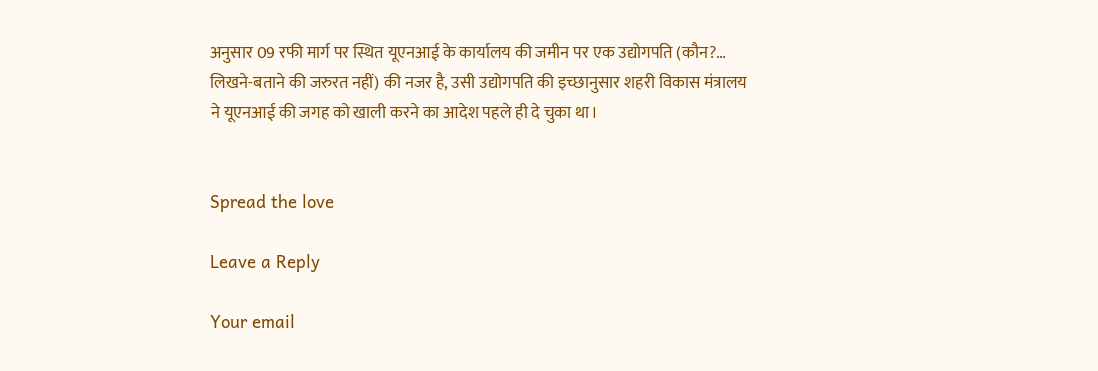अनुसार 09 रफी मार्ग पर स्थित यूएनआई के कार्यालय की जमीन पर एक उद्योगपति (कौन?… लिखने-बताने की जरुरत नहीं) की नजर है, उसी उद्योगपति की इच्छानुसार शहरी विकास मंत्रालय ने यूएनआई की जगह को खाली करने का आदेश पहले ही दे चुका था।


Spread the love

Leave a Reply

Your email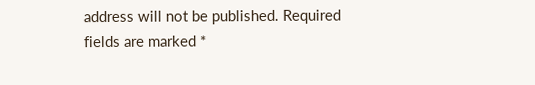address will not be published. Required fields are marked *